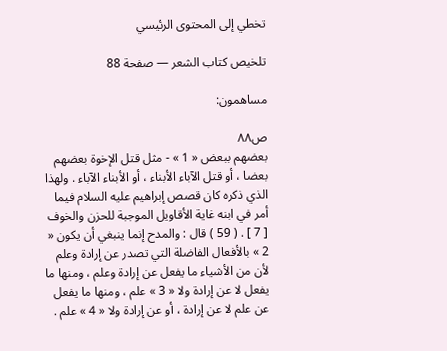تخطي إلى المحتوى الرئيسي

تلخيص كتاب الشعر — صفحة 88

مساهمون:

ص٨٨
بعضهم ببعض « 1 » - مثل قتل الإخوة بعضهم بعضا ، أو قتل الآباء الأبناء ، أو الأبناء الآباء . ولهذا الذي ذكره كان قصص إبراهيم عليه السلام فيما أمر في ابنه غاية الأقاويل الموجبة للحزن والخوف [ 7 ] . ( 59 ) قال : والمدح إنما ينبغي أن يكون « 2 » بالأفعال الفاضلة التي تصدر عن إرادة وعلم لأن من الأشياء ما يفعل عن إرادة وعلم ، ومنها ما يفعل لا عن إرادة ولا « 3 » علم ، ومنها ما يفعل عن علم لا عن إرادة ، أو عن إرادة ولا « 4 » علم .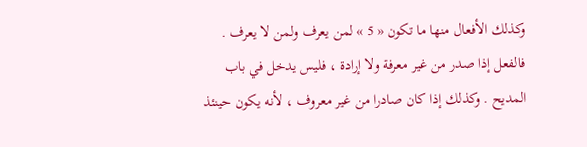وكذلك الأفعال منها ما تكون « 5 » لمن يعرف ولمن لا يعرف . فالفعل إذا صدر من غير معرفة ولا إرادة ، فليس يدخل في باب المديح . وكذلك إذا كان صادرا من غير معروف ، لأنه يكون حينئذ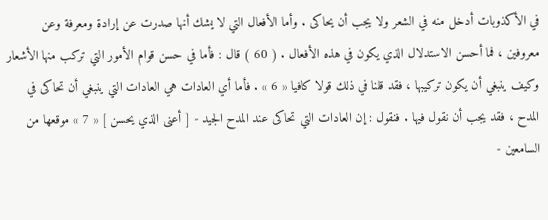في الأكذوبات أدخل منه في الشعر ولا يجب أن يحاكى . وأما الأفعال التي لا يشك أنها صدرت عن إرادة ومعرفة وعن معروفين ، فما أحسن الاستدلال الذي يكون في هذه الأفعال . ( 60 ) قال : فأما في حسن قوام الأمور التي تركب منها الأشعار وكيف ينبغي أن يكون تركيبها ، فقد قلنا في ذلك قولا كافيا « 6 » . فأما أي العادات هي العادات التي ينبغي أن تحاكى في المدح ، فقد يجب أن نقول فيها . فنقول : إن العادات التي تحاكى عند المدح الجيد - [ أعنى الذي يحسن ] « 7 » موقعها من السامعين -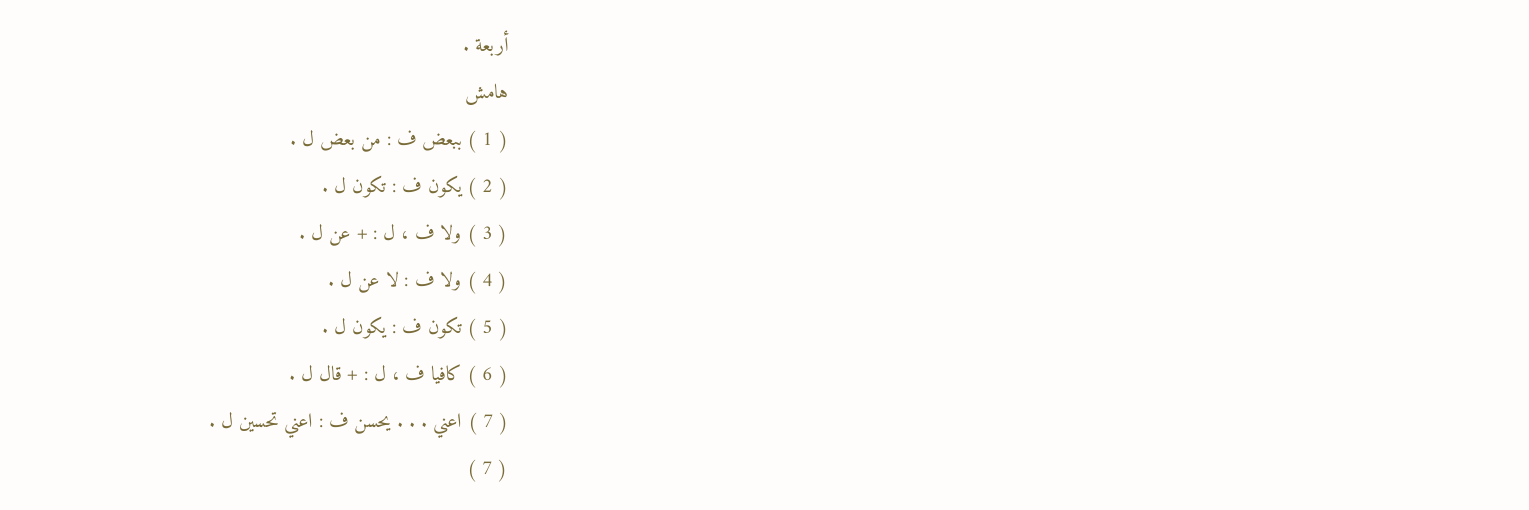أربعة .
هامش
( 1 ) ببعض ف : من بعض ل .
( 2 ) يكون ف : تكون ل .
( 3 ) ولا ف ، ل : + عن ل .
( 4 ) ولا ف : لا عن ل .
( 5 ) تكون ف : يكون ل .
( 6 ) كافيا ف ، ل : + قال ل .
( 7 ) اعني . . . يحسن ف : اعني تحسين ل .
( 7 )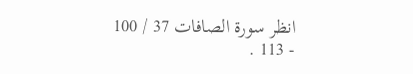انظر سورة الصافات 37 / 100 - 113 .